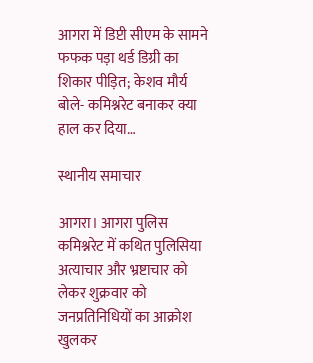आगरा में डिप्टी सीएम के सामने फफक पड़ा थर्ड डिग्री का शिकार पीड़ित; केशव मौर्य बोले- कमिश्नरेट बनाकर क्या हाल कर दिया…

स्थानीय समाचार

आगरा। आगरा पुलिस कमिश्नरेट में कथित पुलिसिया अत्याचार और भ्रष्टाचार को लेकर शुक्रवार को जनप्रतिनिधियों का आक्रोश खुलकर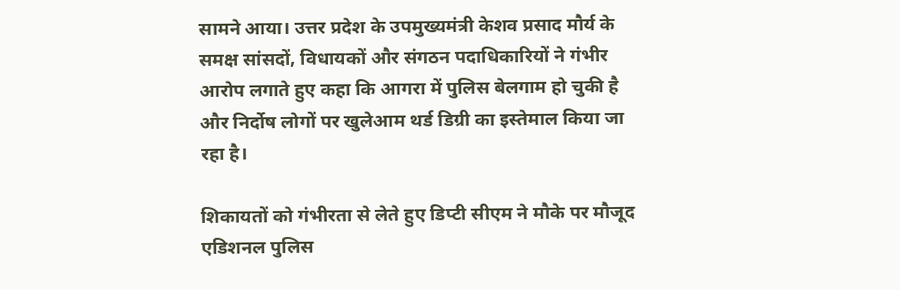सामने आया। उत्तर प्रदेश के उपमुख्यमंत्री केशव प्रसाद मौर्य के समक्ष सांसदों, विधायकों और संगठन पदाधिकारियों ने गंभीर आरोप लगाते हुए कहा कि आगरा में पुलिस बेलगाम हो चुकी है और निर्दोष लोगों पर खुलेआम थर्ड डिग्री का इस्तेमाल किया जा रहा है।

शिकायतों को गंभीरता से लेते हुए डिप्टी सीएम ने मौके पर मौजूद एडिशनल पुलिस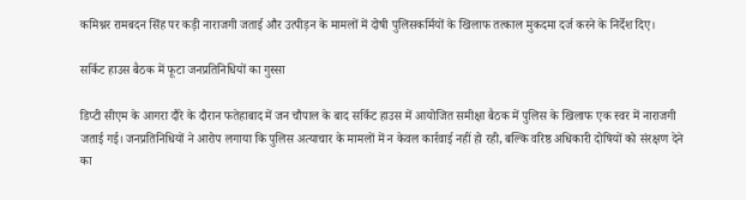कमिश्नर रामबदन सिंह पर कड़ी नाराजगी जताई और उत्पीड़न के मामलों में दोषी पुलिसकर्मियों के खिलाफ तत्काल मुकदमा दर्ज करने के निर्देश दिए।

सर्किट हाउस बैठक में फूटा जनप्रतिनिधियों का गुस्सा

डिप्टी सीएम के आगरा दौरे के दौरान फतेहाबाद में जन चौपाल के बाद सर्किट हाउस में आयोजित समीक्षा बैठक में पुलिस के खिलाफ एक स्वर में नाराजगी जताई गई। जनप्रतिनिधियों ने आरोप लगाया कि पुलिस अत्याचार के मामलों में न केवल कार्रवाई नहीं हो रही, बल्कि वरिष्ठ अधिकारी दोषियों को संरक्षण देने का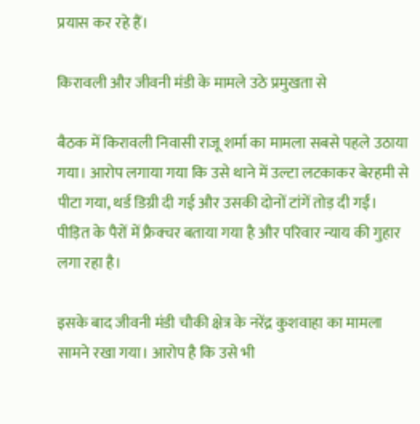प्रयास कर रहे हैं।

किरावली और जीवनी मंडी के मामले उठे प्रमुखता से

बैठक में किरावली निवासी राजू शर्मा का मामला सबसे पहले उठाया गया। आरोप लगाया गया कि उसे थाने में उल्टा लटकाकर बेरहमी से पीटा गया, थर्ड डिग्री दी गई और उसकी दोनों टांगें तोड़ दी गईं। पीड़ित के पैरों में फ्रैक्चर बताया गया है और परिवार न्याय की गुहार लगा रहा है।

इसके बाद जीवनी मंडी चौकी क्षेत्र के नरेंद्र कुशवाहा का मामला सामने रखा गया। आरोप है कि उसे भी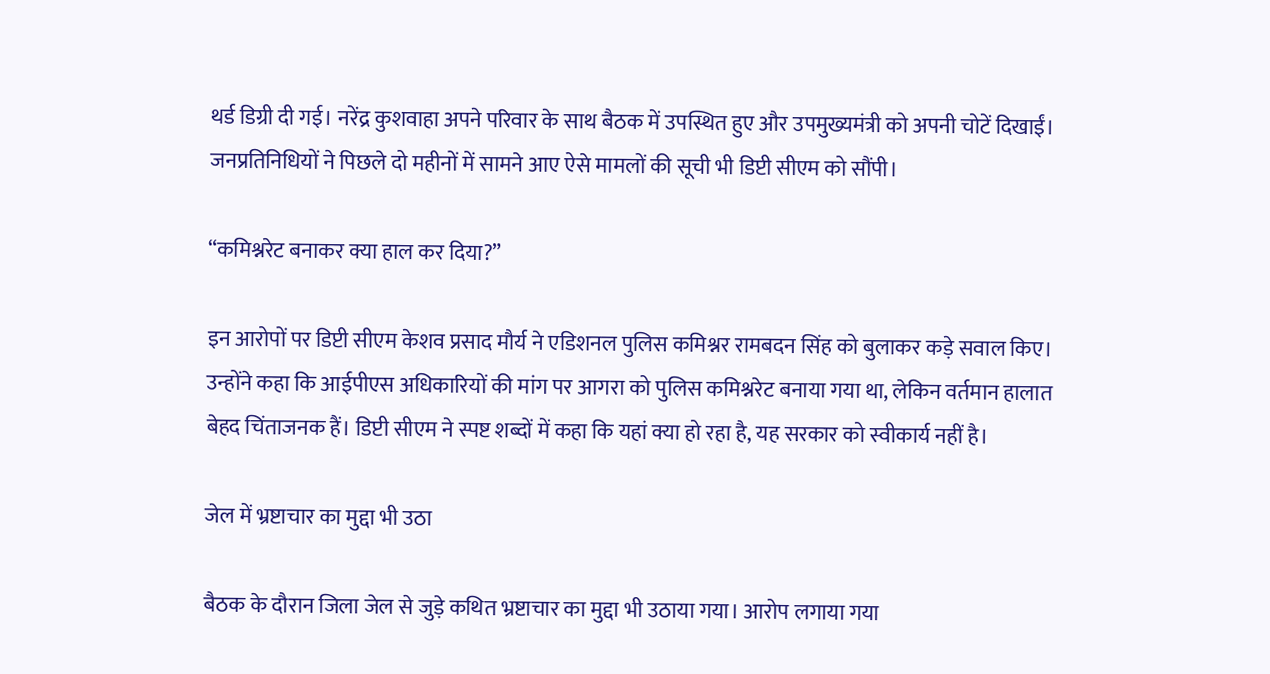थर्ड डिग्री दी गई। नरेंद्र कुशवाहा अपने परिवार के साथ बैठक में उपस्थित हुए और उपमुख्यमंत्री को अपनी चोटें दिखाईं। जनप्रतिनिधियों ने पिछले दो महीनों में सामने आए ऐसे मामलों की सूची भी डिप्टी सीएम को सौंपी।

“कमिश्नरेट बनाकर क्या हाल कर दिया?”

इन आरोपों पर डिप्टी सीएम केशव प्रसाद मौर्य ने एडिशनल पुलिस कमिश्नर रामबदन सिंह को बुलाकर कड़े सवाल किए। उन्होंने कहा कि आईपीएस अधिकारियों की मांग पर आगरा को पुलिस कमिश्नरेट बनाया गया था, लेकिन वर्तमान हालात बेहद चिंताजनक हैं। डिप्टी सीएम ने स्पष्ट शब्दों में कहा कि यहां क्या हो रहा है, यह सरकार को स्वीकार्य नहीं है।

जेल में भ्रष्टाचार का मुद्दा भी उठा

बैठक के दौरान जिला जेल से जुड़े कथित भ्रष्टाचार का मुद्दा भी उठाया गया। आरोप लगाया गया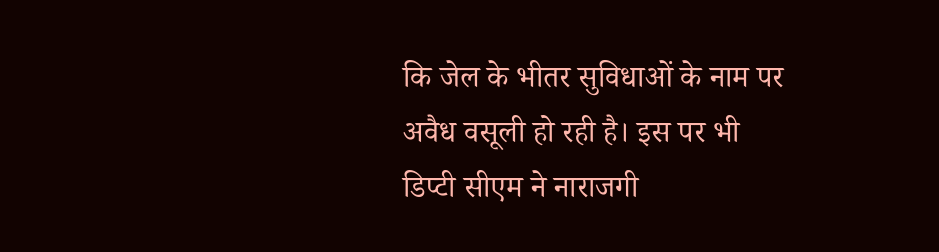कि जेल के भीतर सुविधाओं के नाम पर अवैध वसूली हो रही है। इस पर भी डिप्टी सीएम ने नाराजगी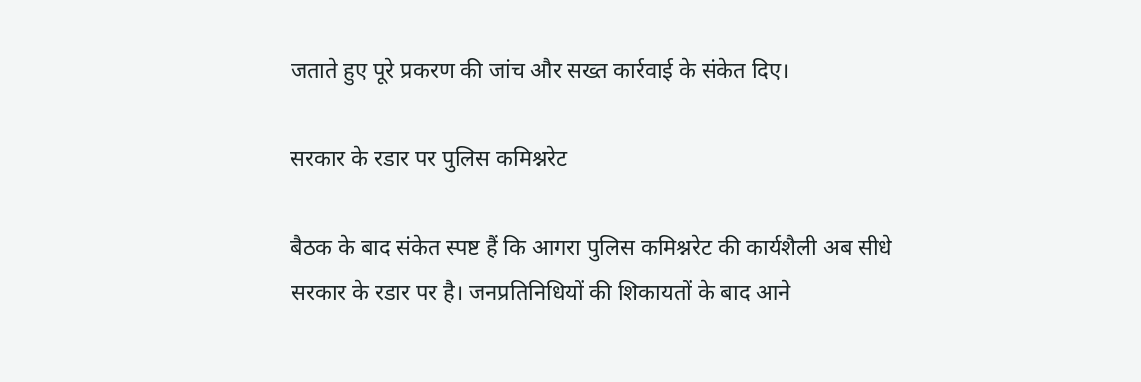जताते हुए पूरे प्रकरण की जांच और सख्त कार्रवाई के संकेत दिए।

सरकार के रडार पर पुलिस कमिश्नरेट

बैठक के बाद संकेत स्पष्ट हैं कि आगरा पुलिस कमिश्नरेट की कार्यशैली अब सीधे सरकार के रडार पर है। जनप्रतिनिधियों की शिकायतों के बाद आने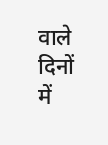वाले दिनों में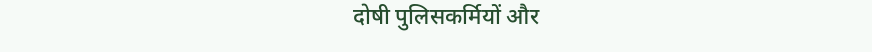दोषी पुलिसकर्मियों और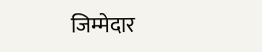जिम्मेदार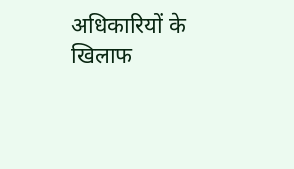अधिकारियों के खिलाफ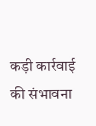कड़ी कार्रवाई की संभावना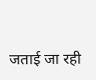जताई जा रही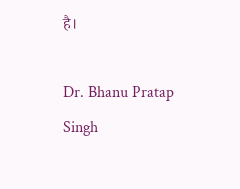है।

Dr. Bhanu Pratap Singh